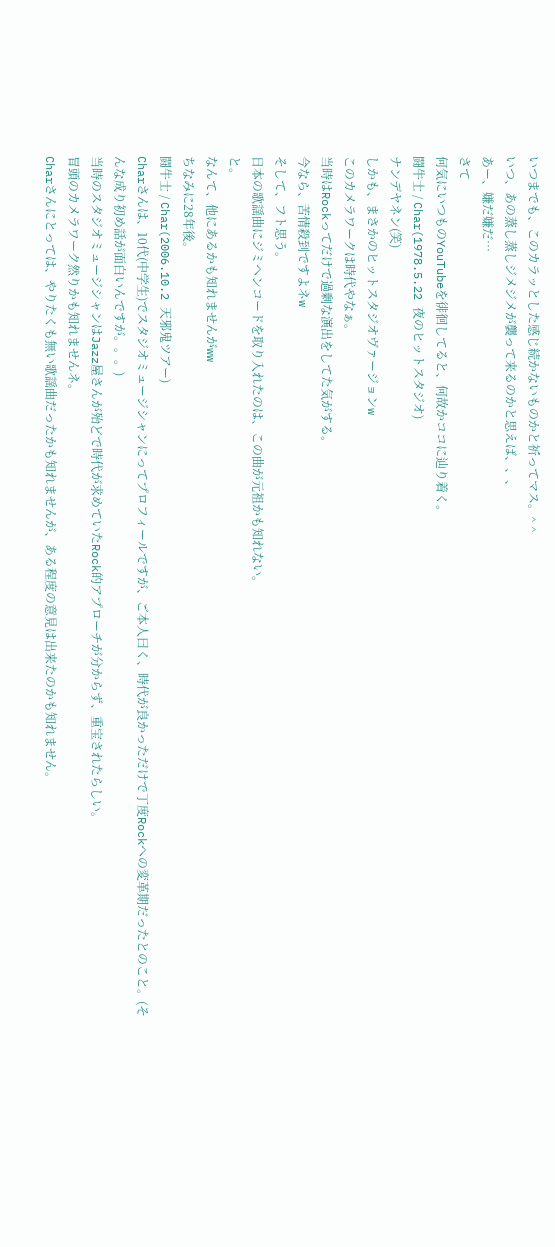いつまでも、このカラッとした感じ続かないものかと祈ってマス。^ ^
いつ、あの蒸し蒸しジメジメが襲って来るのかと思えば、、、
あー、嫌だ嫌だ…
さて
何気にいつものYouTubeを徘徊してると、何故かココに辿り着く。
闘牛士 / Char(1978.5.22 夜のヒットスタジオ)
ナンデヤネン(笑)
しかも、まさかのヒットスタジオヴァージョンw
このカメラワークは時代やなぁ。
当時はRockってだけで過剰な演出をしてた気がする。
今なら、苦情殺到ですよネw
そして、フト思う。
日本の歌謡曲にジミヘンコードを取り入れたのは、この曲が元祖かも知れない。
と。
なんて、他にあるかも知れませんがww
ちなみに28年後。
闘牛士 / Char(2006.10.2 天邪鬼ツアー)
Charさんは、10代(中学生)でスタジオミュージシャンにってプロフィールですが、ご本人曰く、時代が良かっただけで丁度Rockへの変革期だったとのこと。(そんな成り初め話が面白いんですが。。。)
当時のスタジオミュージシャンはJazz屋さんが殆どで時代が求めていたRock的アプローチが分からず、重宝されたらしい。
冒頭のカメラワーク然りかも知れませんネ。
Charさんにとっては、やりたくも無い歌謡曲だったかも知れませんが、ある程度の意見は出来たのかも知れません。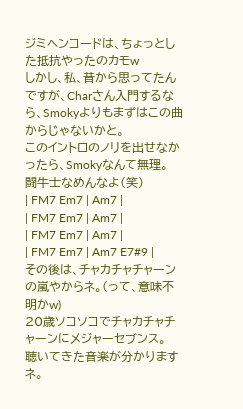ジミヘンコードは、ちょっとした抵抗やったのカモw
しかし、私、昔から思ってたんですが、Charさん入門するなら、Smokyよりもまずはこの曲からじゃないかと。
このイントロのノリを出せなかったら、Smokyなんて無理。
闘牛士なめんなよ(笑)
| FM7 Em7 | Am7 |
| FM7 Em7 | Am7 |
| FM7 Em7 | Am7 |
| FM7 Em7 | Am7 E7#9 |
その後は、チャカチャチャーンの嵐やからネ。(って、意味不明かw)
20歳ソコソコでチャカチャチャーンにメジャーセブンス。
聴いてきた音楽が分かりますネ。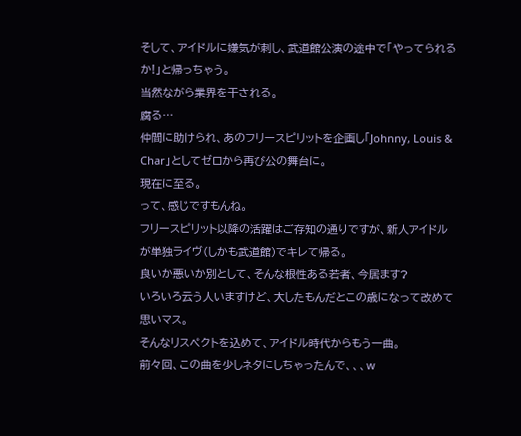そして、アイドルに嫌気が刺し、武道館公演の途中で「やってられるか!」と帰っちゃう。
当然ながら業界を干される。
腐る…
仲間に助けられ、あのフリースピリットを企画し「Johnny, Louis & Char」としてゼロから再び公の舞台に。
現在に至る。
って、感じですもんね。
フリースピリット以降の活躍はご存知の通りですが、新人アイドルが単独ライヴ(しかも武道館)でキレて帰る。
良いか悪いか別として、そんな根性ある若者、今居ます?
いろいろ云う人いますけど、大したもんだとこの歳になって改めて思いマス。
そんなリスペクトを込めて、アイドル時代からもう一曲。
前々回、この曲を少しネタにしちゃったんで、、、w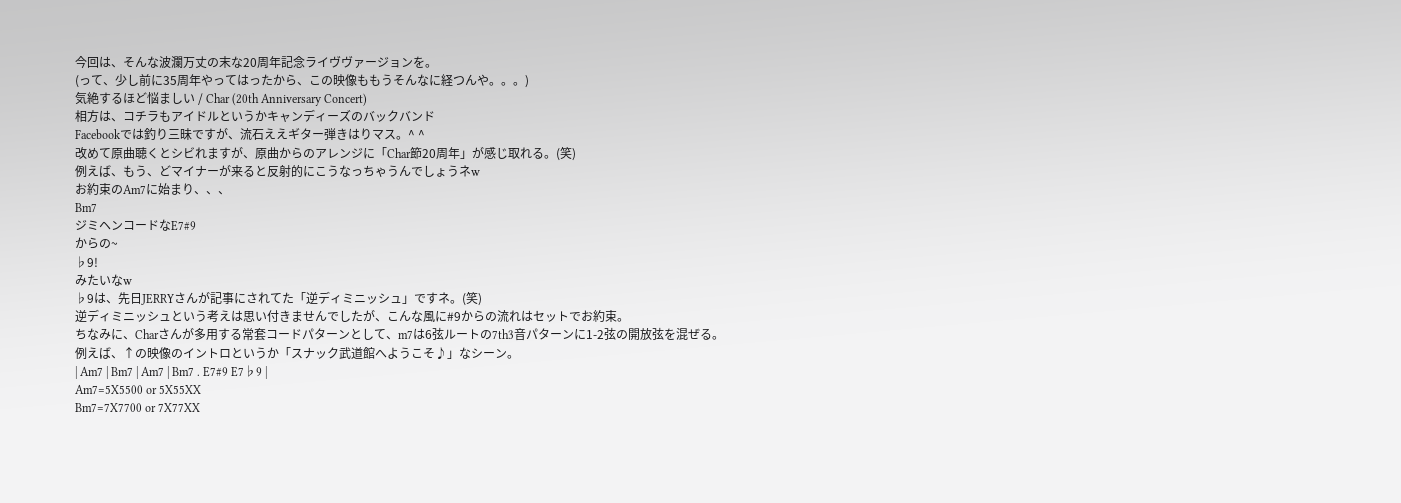今回は、そんな波瀾万丈の末な20周年記念ライヴヴァージョンを。
(って、少し前に35周年やってはったから、この映像ももうそんなに経つんや。。。)
気絶するほど悩ましい / Char (20th Anniversary Concert)
相方は、コチラもアイドルというかキャンディーズのバックバンド
Facebookでは釣り三昧ですが、流石ええギター弾きはりマス。^ ^
改めて原曲聴くとシビれますが、原曲からのアレンジに「Char節20周年」が感じ取れる。(笑)
例えば、もう、どマイナーが来ると反射的にこうなっちゃうんでしょうネw
お約束のAm7に始まり、、、
Bm7
ジミヘンコードなE7#9
からの~
♭9!
みたいなw
♭9は、先日JERRYさんが記事にされてた「逆ディミニッシュ」ですネ。(笑)
逆ディミニッシュという考えは思い付きませんでしたが、こんな風に#9からの流れはセットでお約束。
ちなみに、Charさんが多用する常套コードパターンとして、m7は6弦ルートの7th3音パターンに1-2弦の開放弦を混ぜる。
例えば、↑の映像のイントロというか「スナック武道館へようこそ♪」なシーン。
| Am7 | Bm7 | Am7 | Bm7 . E7#9 E7♭9 |
Am7=5X5500 or 5X55XX
Bm7=7X7700 or 7X77XX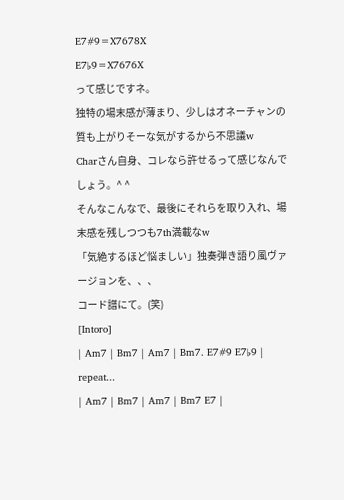E7#9=X7678X
E7♭9=X7676X
って感じですネ。
独特の場末感が薄まり、少しはオネーチャンの質も上がりそーな気がするから不思議w
Charさん自身、コレなら許せるって感じなんでしょう。^ ^
そんなこんなで、最後にそれらを取り入れ、場末感を残しつつも7th満載なw
「気絶するほど悩ましい」独奏弾き語り風ヴァージョンを、、、
コード譜にて。(笑)
[Intoro]
| Am7 | Bm7 | Am7 | Bm7. E7#9 E7♭9 |
repeat...
| Am7 | Bm7 | Am7 | Bm7 E7 |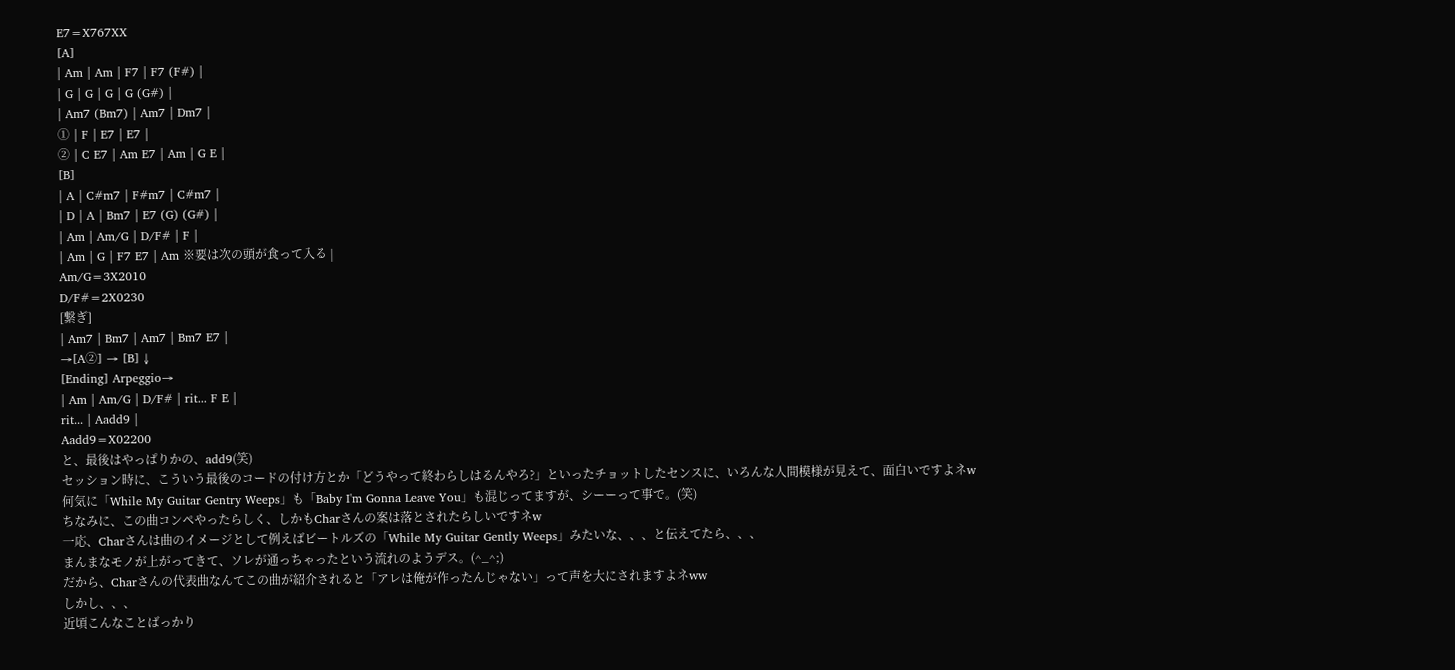E7=X767XX
[A]
| Am | Am | F7 | F7 (F#) |
| G | G | G | G (G#) |
| Am7 (Bm7) | Am7 | Dm7 |
① | F | E7 | E7 |
② | C E7 | Am E7 | Am | G E |
[B]
| A | C#m7 | F#m7 | C#m7 |
| D | A | Bm7 | E7 (G) (G#) |
| Am | Am/G | D/F# | F |
| Am | G | F7 E7 | Am ※要は次の頭が食って入る |
Am/G=3X2010
D/F#=2X0230
[繋ぎ]
| Am7 | Bm7 | Am7 | Bm7 E7 |
→[A②] → [B] ↓
[Ending] Arpeggio→
| Am | Am/G | D/F# | rit... F E |
rit... | Aadd9 |
Aadd9=X02200
と、最後はやっぱりかの、add9(笑)
セッション時に、こういう最後のコードの付け方とか「どうやって終わらしはるんやろ?」といったチョットしたセンスに、いろんな人間模様が見えて、面白いですよネw
何気に「While My Guitar Gentry Weeps」も「Baby I'm Gonna Leave You」も混じってますが、シーーって事で。(笑)
ちなみに、この曲コンペやったらしく、しかもCharさんの案は落とされたらしいですネw
一応、Charさんは曲のイメージとして例えばビートルズの「While My Guitar Gently Weeps」みたいな、、、と伝えてたら、、、
まんまなモノが上がってきて、ソレが通っちゃったという流れのようデス。(^_^;)
だから、Charさんの代表曲なんてこの曲が紹介されると「アレは俺が作ったんじゃない」って声を大にされますよネww
しかし、、、
近頃こんなことばっかり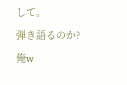して。
弾き語るのか?
俺w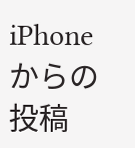iPhoneからの投稿